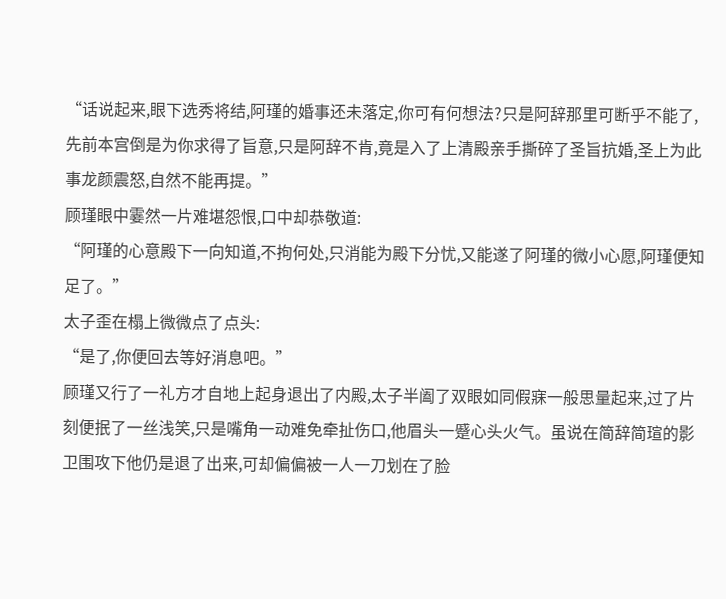“话说起来,眼下选秀将结,阿瑾的婚事还未落定,你可有何想法?只是阿辞那里可断乎不能了,先前本宫倒是为你求得了旨意,只是阿辞不肯,竟是入了上清殿亲手撕碎了圣旨抗婚,圣上为此事龙颜震怒,自然不能再提。”
顾瑾眼中霎然一片难堪怨恨,口中却恭敬道:
“阿瑾的心意殿下一向知道,不拘何处,只消能为殿下分忧,又能遂了阿瑾的微小心愿,阿瑾便知足了。”
太子歪在榻上微微点了点头:
“是了,你便回去等好消息吧。”
顾瑾又行了一礼方才自地上起身退出了内殿,太子半阖了双眼如同假寐一般思量起来,过了片刻便抿了一丝浅笑,只是嘴角一动难免牵扯伤口,他眉头一蹙心头火气。虽说在简辞简瑄的影卫围攻下他仍是退了出来,可却偏偏被一人一刀划在了脸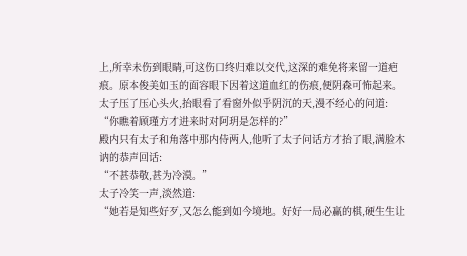上,所幸未伤到眼睛,可这伤口终归难以交代,这深的难免将来留一道疤痕。原本俊美如玉的面容眼下因着这道血红的伤痕,便阴森可怖起来。
太子压了压心头火,抬眼看了看窗外似乎阴沉的天,漫不经心的问道:
“你瞧着顾瑾方才进来时对阿玥是怎样的?”
殿内只有太子和角落中那内侍两人,他听了太子问话方才抬了眼,满脸木讷的恭声回话:
“不甚恭敬,甚为冷漠。”
太子冷笑一声,淡然道:
“她若是知些好歹,又怎么能到如今境地。好好一局必赢的棋,硬生生让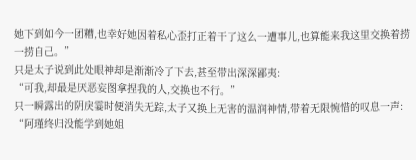她下到如今一团糟,也幸好她因着私心歪打正着干了这么一遭事儿,也算能来我这里交换着捞一捞自己。”
只是太子说到此处眼神却是渐渐冷了下去,甚至带出深深鄙夷:
“可我,却最是厌恶妄图拿捏我的人,交换也不行。”
只一瞬露出的阴戾霎时便消失无踪,太子又换上无害的温润神情,带着无限惋惜的叹息一声:
“阿瑾终归没能学到她姐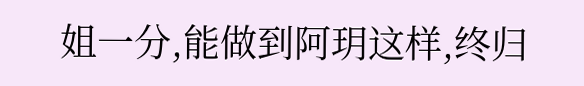姐一分,能做到阿玥这样,终归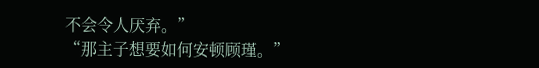不会令人厌弃。”
“那主子想要如何安顿顾瑾。”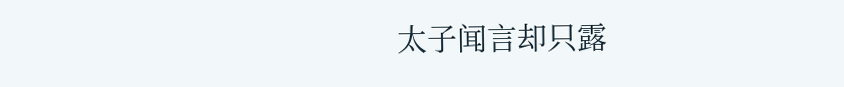太子闻言却只露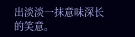出淡淡一抹意味深长的笑意。